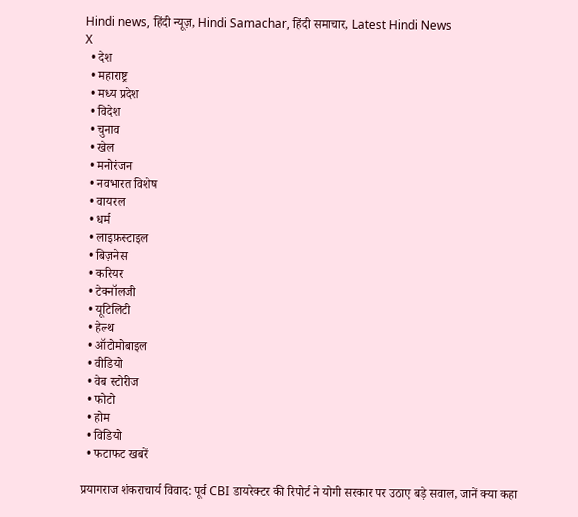Hindi news, हिंदी न्यूज़, Hindi Samachar, हिंदी समाचार, Latest Hindi News
X
  • देश
  • महाराष्ट्र
  • मध्य प्रदेश
  • विदेश
  • चुनाव
  • खेल
  • मनोरंजन
  • नवभारत विशेष
  • वायरल
  • धर्म
  • लाइफ़स्टाइल
  • बिज़नेस
  • करियर
  • टेक्नॉलजी
  • यूटिलिटी
  • हेल्थ
  • ऑटोमोबाइल
  • वीडियो
  • वेब स्टोरीज
  • फोटो
  • होम
  • विडियो
  • फटाफट खबरें

प्रयागराज शंकराचार्य विवाद: पूर्व CBI डायरेक्टर की रिपोर्ट ने योगी सरकार पर उठाए बड़े सवाल, जानें क्या कहा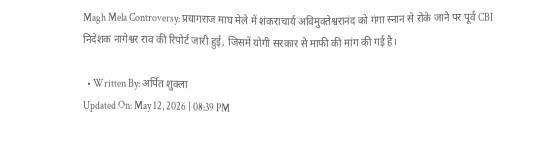Magh Mela Controversy: प्रयागराज माघ मेले में शंकराचार्य अविमुक्तेश्वरानंद को गंगा स्नान से रोके जाने पर पूर्व CBI निदेशक नागेश्वर राव की रिपोर्ट जारी हुई, जिसमें योगी सरकार से माफी की मांग की गई है।

  • Written By: अर्पित शुक्ला
Updated On: May 12, 2026 | 08:39 PM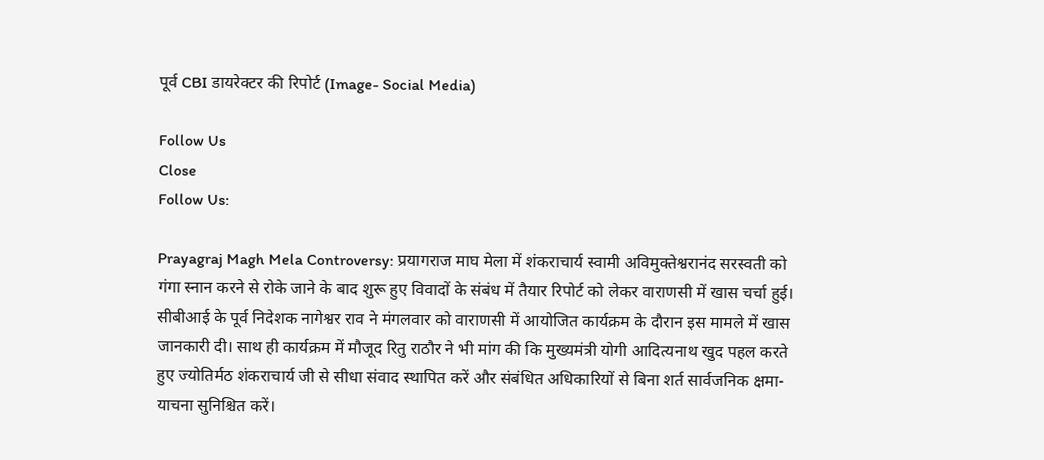पूर्व CBI डायरेक्टर की रिपोर्ट (Image- Social Media)

Follow Us
Close
Follow Us:

Prayagraj Magh Mela Controversy: प्रयागराज माघ मेला में शंकराचार्य स्वामी अविमुक्तेश्वरानंद सरस्वती को गंगा स्नान करने से रोके जाने के बाद शुरू हुए विवादों के संबंध में तैयार रिपोर्ट को लेकर वाराणसी में खास चर्चा हुई। सीबीआई के पूर्व निदेशक नागेश्वर राव ने मंगलवार को वाराणसी में आयोजित कार्यक्रम के दौरान इस मामले में खास जानकारी दी। साथ ही कार्यक्रम में मौजूद रितु राठौर ने भी मांग की कि मुख्यमंत्री योगी आदित्यनाथ खुद पहल करते हुए ज्योतिर्मठ शंकराचार्य जी से सीधा संवाद स्थापित करें और संबंधित अधिकारियों से बिना शर्त सार्वजनिक क्षमा-याचना सुनिश्चित करें।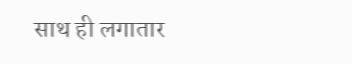साथ ही लगातार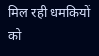मिल रही धमकियों को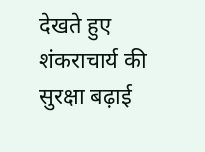देखते हुए शंकराचार्य की सुरक्षा बढ़ाई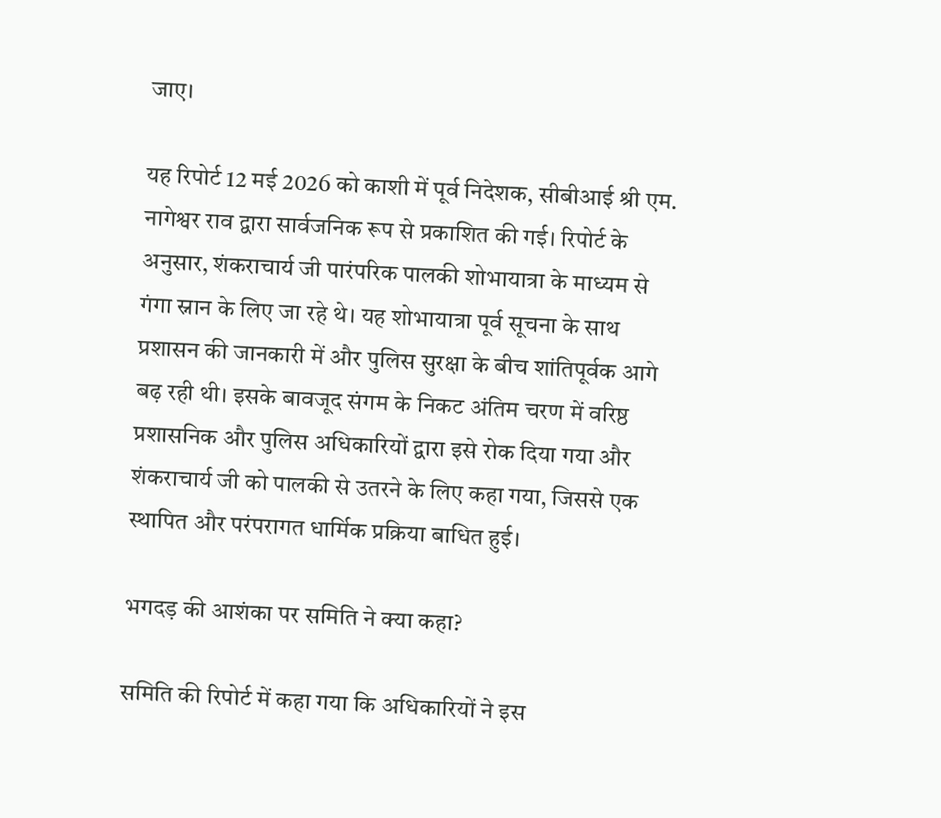जाए।

यह रिपोर्ट 12 मई 2026 को काशी में पूर्व निदेशक, सीबीआई श्री एम. नागेश्वर राव द्वारा सार्वजनिक रूप से प्रकाशित की गई। रिपोर्ट के अनुसार, शंकराचार्य जी पारंपरिक पालकी शोभायात्रा के माध्यम से गंगा स्नान के लिए जा रहे थे। यह शोभायात्रा पूर्व सूचना के साथ प्रशासन की जानकारी में और पुलिस सुरक्षा के बीच शांतिपूर्वक आगे बढ़ रही थी। इसके बावजूद संगम के निकट अंतिम चरण में वरिष्ठ प्रशासनिक और पुलिस अधिकारियों द्वारा इसे रोक दिया गया और शंकराचार्य जी को पालकी से उतरने के लिए कहा गया, जिससे एक स्थापित और परंपरागत धार्मिक प्रक्रिया बाधित हुई।

भगदड़ की आशंका पर समिति ने क्या कहा?

समिति की रिपोर्ट में कहा गया कि अधिकारियों ने इस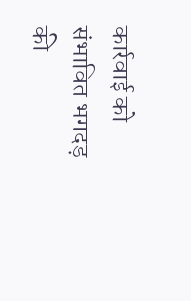कार्रवाई को संभावित भगदड़ की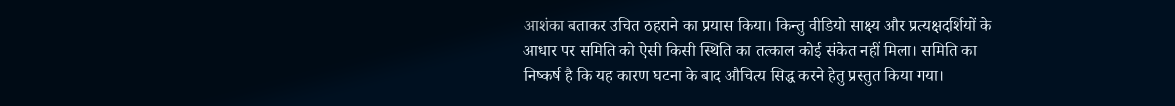आशंका बताकर उचित ठहराने का प्रयास किया। किन्तु वीडियो साक्ष्य और प्रत्यक्षदर्शियों के आधार पर समिति को ऐसी किसी स्थिति का तत्काल कोई संकेत नहीं मिला। समिति का निष्कर्ष है कि यह कारण घटना के बाद औचित्य सिद्ध करने हेतु प्रस्तुत किया गया।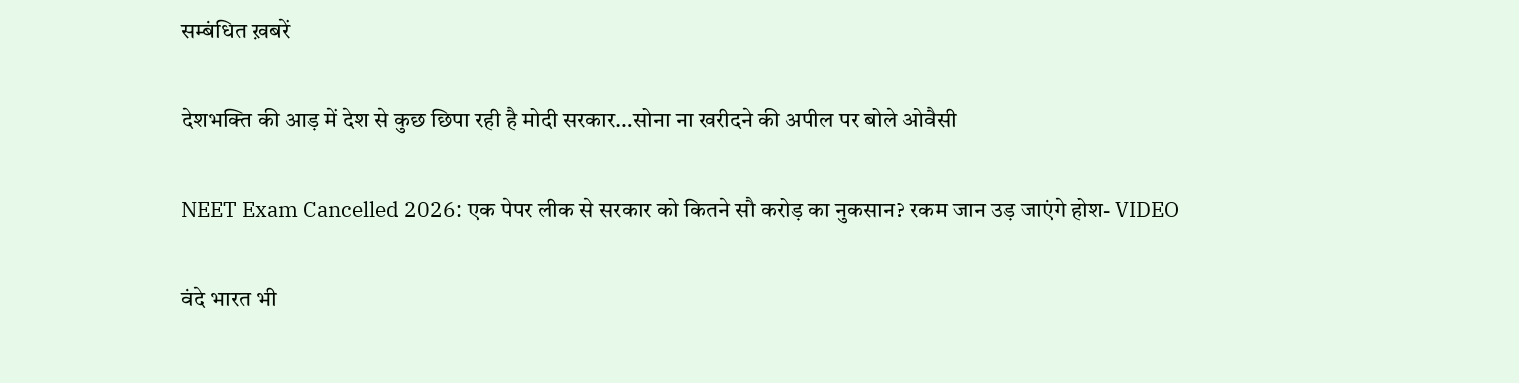सम्बंधित ख़बरें

देशभक्ति की आड़ में देश से कुछ छिपा रही है मोदी सरकार…सोना ना खरीदने की अपील पर बोले ओवैसी

NEET Exam Cancelled 2026: एक पेपर लीक से सरकार को कितने सौ करोड़ का नुकसान? रकम जान उड़ जाएंगे होश- VIDEO

वंदे भारत भी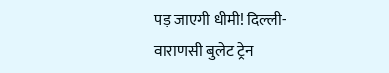पड़ जाएगी धीमी! दिल्ली-वाराणसी बुलेट ट्रेन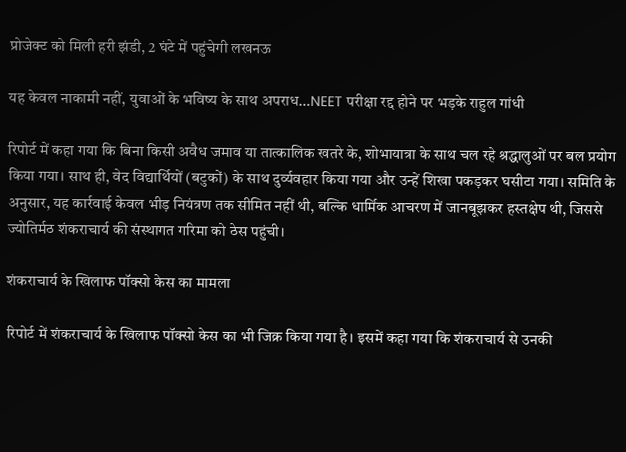प्रोजेक्ट को मिली हरी झंडी, 2 घंटे में पहुंचेगी लखनऊ

यह केवल नाकामी नहीं, युवाओं के भविष्य के साथ अपराध…NEET परीक्षा रद्द होने पर भड़के राहुल गांधी

रिपोर्ट में कहा गया कि बिना किसी अवैध जमाव या तात्कालिक खतरे के, शोभायात्रा के साथ चल रहे श्रद्धालुओं पर बल प्रयोग किया गया। साथ ही, वेद विद्यार्थियों (बटुकों) के साथ दुर्व्यवहार किया गया और उन्हें शिखा पकड़कर घसीटा गया। समिति के अनुसार, यह कार्रवाई केवल भीड़ नियंत्रण तक सीमित नहीं थी, बल्कि धार्मिक आचरण में जानबूझकर हस्तक्षेप थी, जिससे ज्योतिर्मठ शंकराचार्य की संस्थागत गरिमा को ठेस पहुंची।

शंकराचार्य के खिलाफ पॉक्सो केस का मामला

रिपोर्ट में शंकराचार्य के खिलाफ पॉक्सो केस का भी जिक्र किया गया है। इसमें कहा गया कि शंकराचार्य से उनकी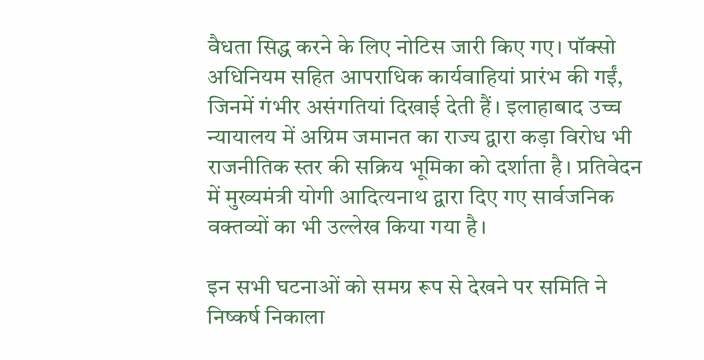वैधता सिद्ध करने के लिए नोटिस जारी किए गए। पॉक्सो अधिनियम सहित आपराधिक कार्यवाहियां प्रारंभ की गईं, जिनमें गंभीर असंगतियां दिखाई देती हैं। इलाहाबाद उच्च न्यायालय में अग्रिम जमानत का राज्य द्वारा कड़ा विरोध भी राजनीतिक स्तर की सक्रिय भूमिका को दर्शाता है। प्रतिवेदन में मुख्यमंत्री योगी आदित्यनाथ द्वारा दिए गए सार्वजनिक वक्तव्यों का भी उल्लेख किया गया है।

इन सभी घटनाओं को समग्र रूप से देखने पर समिति ने निष्कर्ष निकाला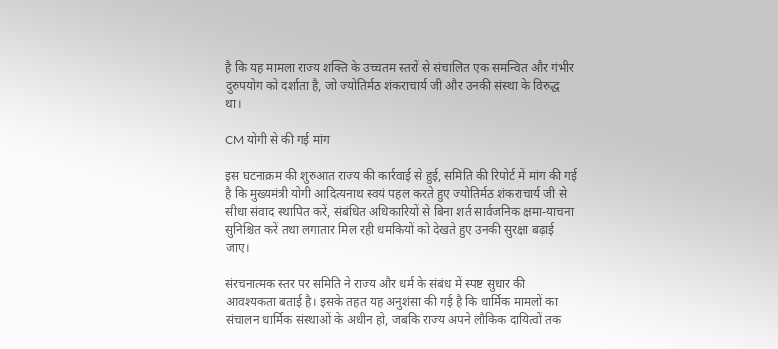है कि यह मामला राज्य शक्ति के उच्चतम स्तरों से संचालित एक समन्वित और गंभीर दुरुपयोग को दर्शाता है, जो ज्योतिर्मठ शंकराचार्य जी और उनकी संस्था के विरुद्ध था।

CM योगी से की गई मांग

इस घटनाक्रम की शुरुआत राज्य की कार्रवाई से हुई, समिति की रिपोर्ट में मांग की गई है कि मुख्यमंत्री योगी आदित्यनाथ स्वयं पहल करते हुए ज्योतिर्मठ शंकराचार्य जी से सीधा संवाद स्थापित करें, संबंधित अधिकारियों से बिना शर्त सार्वजनिक क्षमा-याचना सुनिश्चित करें तथा लगातार मिल रही धमकियों को देखते हुए उनकी सुरक्षा बढ़ाई जाए।

संरचनात्मक स्तर पर समिति ने राज्य और धर्म के संबंध में स्पष्ट सुधार की आवश्यकता बताई है। इसके तहत यह अनुशंसा की गई है कि धार्मिक मामलों का संचालन धार्मिक संस्थाओं के अधीन हो, जबकि राज्य अपने लौकिक दायित्वों तक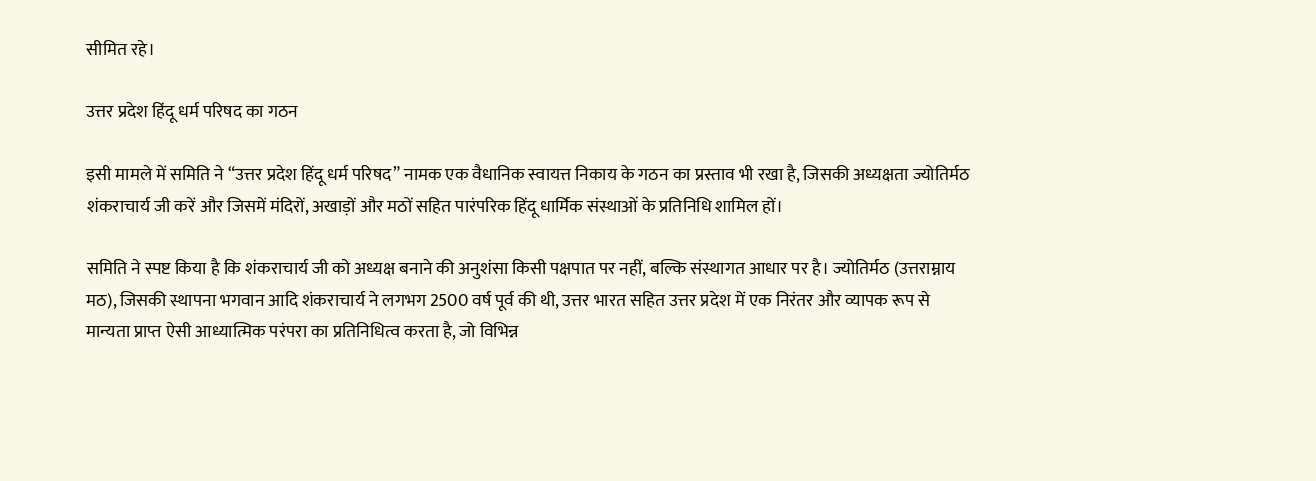सीमित रहे।

उत्तर प्रदेश हिंदू धर्म परिषद का गठन

इसी मामले में समिति ने “उत्तर प्रदेश हिंदू धर्म परिषद” नामक एक वैधानिक स्वायत्त निकाय के गठन का प्रस्ताव भी रखा है, जिसकी अध्यक्षता ज्योतिर्मठ शंकराचार्य जी करें और जिसमें मंदिरों, अखाड़ों और मठों सहित पारंपरिक हिंदू धार्मिक संस्थाओं के प्रतिनिधि शामिल हों।

समिति ने स्पष्ट किया है कि शंकराचार्य जी को अध्यक्ष बनाने की अनुशंसा किसी पक्षपात पर नहीं, बल्कि संस्थागत आधार पर है। ज्योतिर्मठ (उत्तराम्नाय मठ), जिसकी स्थापना भगवान आदि शंकराचार्य ने लगभग 2500 वर्ष पूर्व की थी, उत्तर भारत सहित उत्तर प्रदेश में एक निरंतर और व्यापक रूप से मान्यता प्राप्त ऐसी आध्यात्मिक परंपरा का प्रतिनिधित्व करता है, जो विभिन्न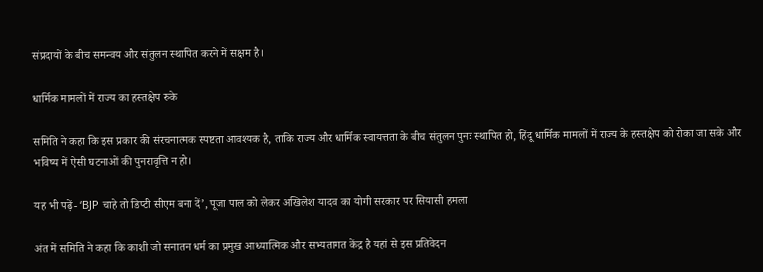संप्रदायों के बीच समन्वय और संतुलन स्थापित करने में सक्षम है।

धार्मिक मामलों में राज्य का हस्तक्षेप रुके

समिति ने कहा कि इस प्रकार की संरचनात्मक स्पष्टता आवश्यक है, ताकि राज्य और धार्मिक स्वायत्तता के बीच संतुलन पुनः स्थापित हो, हिंदू धार्मिक मामलों में राज्य के हस्तक्षेप को रोका जा सके और भविष्य में ऐसी घटनाओं की पुनरावृत्ति न हो।

यह भी पढ़ें- ‘BJP चाहे तो डिप्टी सीएम बना दें’, पूजा पाल को लेकर अखिलेश यादव का योगी सरकार पर सियासी हमला

अंत में समिति ने कहा कि काशी जो सनातन धर्म का प्रमुख आध्यात्मिक और सभ्यतागत केंद्र है यहां से इस प्रतिवेदन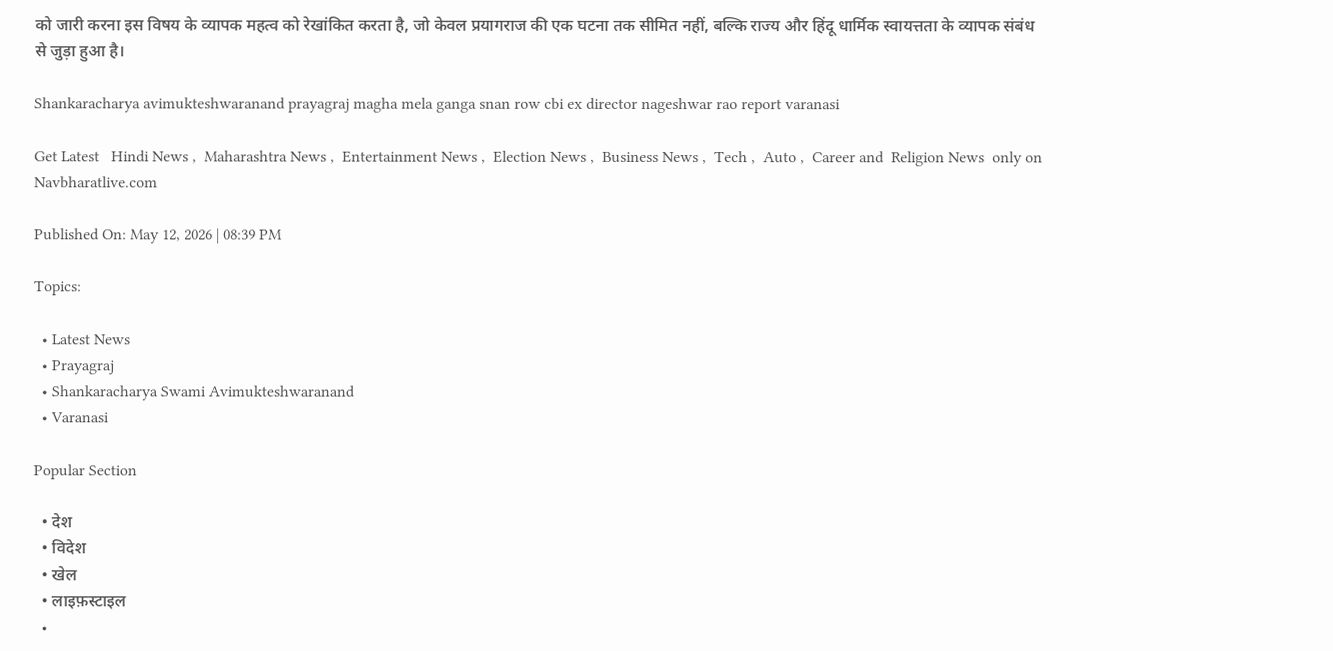को जारी करना इस विषय के व्यापक महत्व को रेखांकित करता है, जो केवल प्रयागराज की एक घटना तक सीमित नहीं, बल्कि राज्य और हिंदू धार्मिक स्वायत्तता के व्यापक संबंध से जुड़ा हुआ है।

Shankaracharya avimukteshwaranand prayagraj magha mela ganga snan row cbi ex director nageshwar rao report varanasi

Get Latest   Hindi News ,  Maharashtra News ,  Entertainment News ,  Election News ,  Business News ,  Tech ,  Auto ,  Career and  Religion News  only on Navbharatlive.com

Published On: May 12, 2026 | 08:39 PM

Topics:

  • Latest News
  • Prayagraj
  • Shankaracharya Swami Avimukteshwaranand
  • Varanasi

Popular Section

  • देश
  • विदेश
  • खेल
  • लाइफ़स्टाइल
  •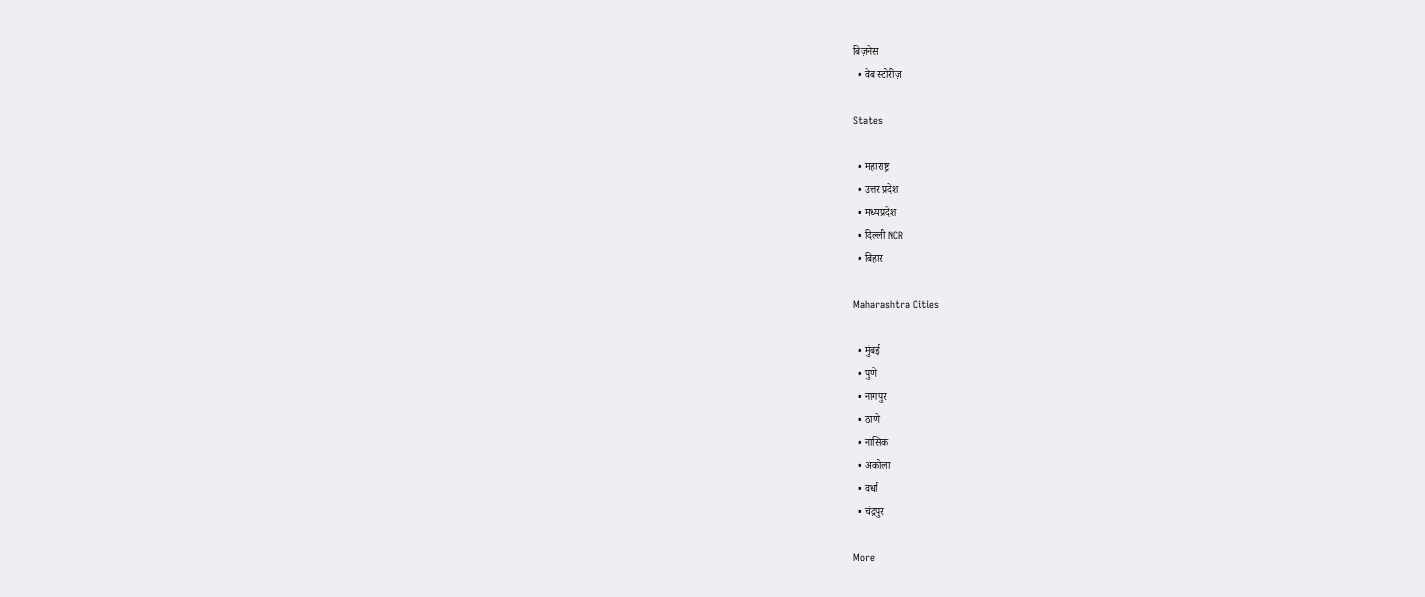बिज़नेस
  • वेब स्टोरीज़

States

  • महाराष्ट्र
  • उत्तर प्रदेश
  • मध्यप्रदेश
  • दिल्ली NCR
  • बिहार

Maharashtra Cities

  • मुंबई
  • पुणे
  • नागपुर
  • ठाणे
  • नासिक
  • अकोला
  • वर्धा
  • चंद्रपुर

More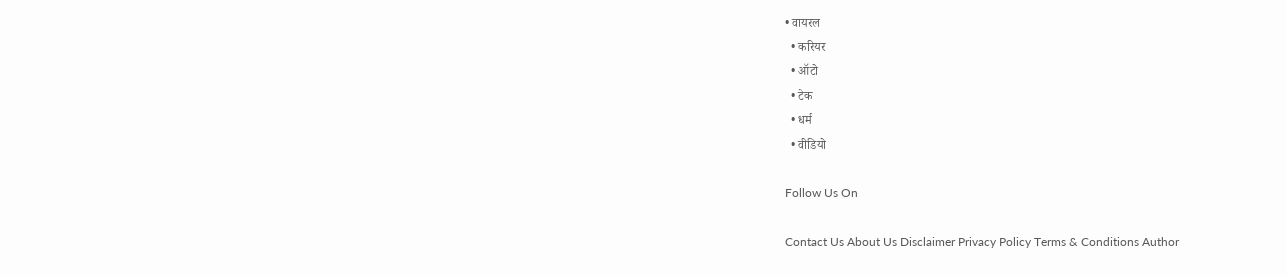• वायरल
  • करियर
  • ऑटो
  • टेक
  • धर्म
  • वीडियो

Follow Us On

Contact Us About Us Disclaimer Privacy Policy Terms & Conditions Author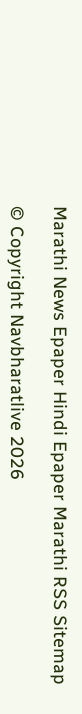Marathi News Epaper Hindi Epaper Marathi RSS Sitemap

© Copyright Navbharatlive 2026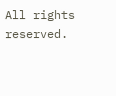All rights reserved.